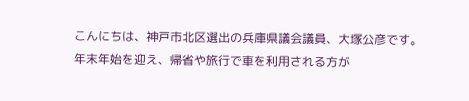こんにちは、神戸市北区選出の兵庫県議会議員、大塚公彦です。
年末年始を迎え、帰省や旅行で車を利用される方が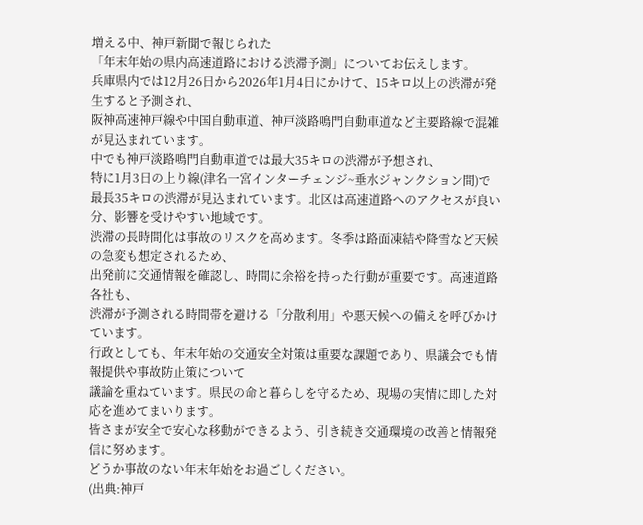増える中、神戸新聞で報じられた
「年末年始の県内高速道路における渋滞予測」についてお伝えします。
兵庫県内では12月26日から2026年1月4日にかけて、15キロ以上の渋滞が発生すると予測され、
阪神高速神戸線や中国自動車道、神戸淡路鳴門自動車道など主要路線で混雑が見込まれています。
中でも神戸淡路鳴門自動車道では最大35キロの渋滞が予想され、
特に1月3日の上り線(津名一宮インターチェンジ~垂水ジャンクション間)で
最長35キロの渋滞が見込まれています。北区は高速道路へのアクセスが良い分、影響を受けやすい地域です。
渋滞の長時間化は事故のリスクを高めます。冬季は路面凍結や降雪など天候の急変も想定されるため、
出発前に交通情報を確認し、時間に余裕を持った行動が重要です。高速道路各社も、
渋滞が予測される時間帯を避ける「分散利用」や悪天候への備えを呼びかけています。
行政としても、年末年始の交通安全対策は重要な課題であり、県議会でも情報提供や事故防止策について
議論を重ねています。県民の命と暮らしを守るため、現場の実情に即した対応を進めてまいります。
皆さまが安全で安心な移動ができるよう、引き続き交通環境の改善と情報発信に努めます。
どうか事故のない年末年始をお過ごしください。
(出典:神戸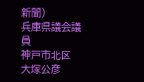新聞)
兵庫県議会議員
神戸市北区
大塚公彦